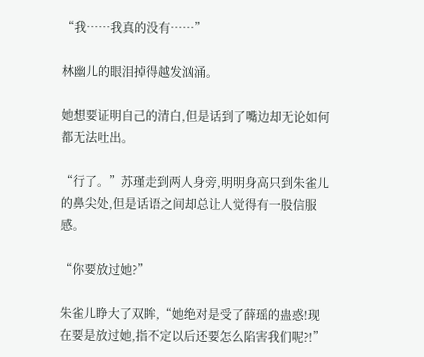“我……我真的没有……”

林幽儿的眼泪掉得越发汹涌。

她想要证明自己的清白,但是话到了嘴边却无论如何都无法吐出。

“行了。”苏瑾走到两人身旁,明明身高只到朱雀儿的鼻尖处,但是话语之间却总让人觉得有一股信服感。

“你要放过她?”

朱雀儿睁大了双眸,“她绝对是受了薛瑶的蛊惑!现在要是放过她,指不定以后还要怎么陷害我们呢?!”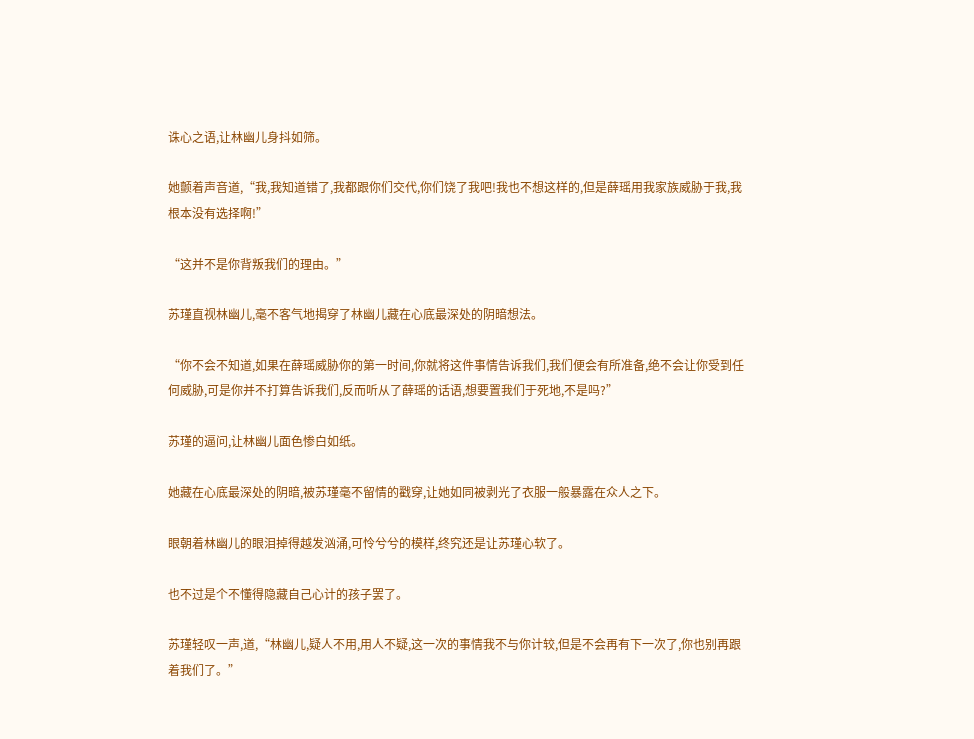诛心之语,让林幽儿身抖如筛。

她颤着声音道,“我,我知道错了,我都跟你们交代,你们饶了我吧!我也不想这样的,但是薛瑶用我家族威胁于我,我根本没有选择啊!”

“这并不是你背叛我们的理由。”

苏瑾直视林幽儿,毫不客气地揭穿了林幽儿藏在心底最深处的阴暗想法。

“你不会不知道,如果在薛瑶威胁你的第一时间,你就将这件事情告诉我们,我们便会有所准备,绝不会让你受到任何威胁,可是你并不打算告诉我们,反而听从了薛瑶的话语,想要置我们于死地,不是吗?”

苏瑾的逼问,让林幽儿面色惨白如纸。

她藏在心底最深处的阴暗,被苏瑾毫不留情的戳穿,让她如同被剥光了衣服一般暴露在众人之下。

眼朝着林幽儿的眼泪掉得越发汹涌,可怜兮兮的模样,终究还是让苏瑾心软了。

也不过是个不懂得隐藏自己心计的孩子罢了。

苏瑾轻叹一声,道,“林幽儿,疑人不用,用人不疑,这一次的事情我不与你计较,但是不会再有下一次了,你也别再跟着我们了。”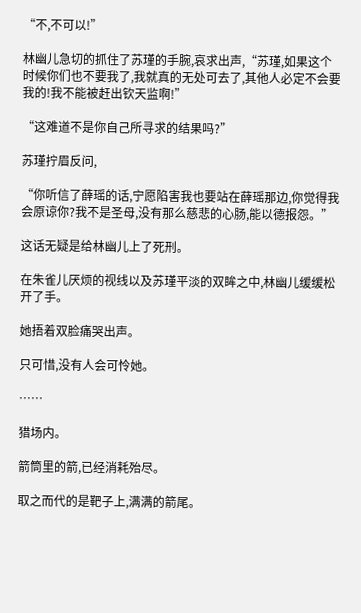“不,不可以!”

林幽儿急切的抓住了苏瑾的手腕,哀求出声,“苏瑾,如果这个时候你们也不要我了,我就真的无处可去了,其他人必定不会要我的!我不能被赶出钦天监啊!”

“这难道不是你自己所寻求的结果吗?”

苏瑾拧眉反问,

“你听信了薛瑶的话,宁愿陷害我也要站在薛瑶那边,你觉得我会原谅你?我不是圣母,没有那么慈悲的心肠,能以德报怨。”

这话无疑是给林幽儿上了死刑。

在朱雀儿厌烦的视线以及苏瑾平淡的双眸之中,林幽儿缓缓松开了手。

她捂着双脸痛哭出声。

只可惜,没有人会可怜她。

……

猎场内。

箭筒里的箭,已经消耗殆尽。

取之而代的是靶子上,满满的箭尾。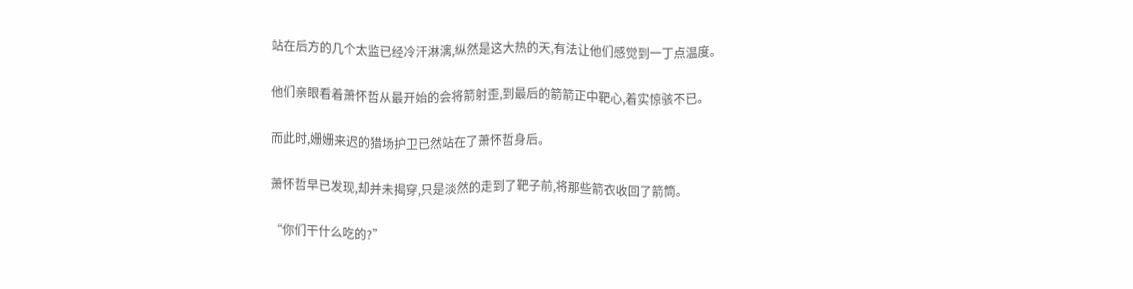站在后方的几个太监已经冷汗淋漓,纵然是这大热的天,有法让他们感觉到一丁点温度。

他们亲眼看着萧怀哲从最开始的会将箭射歪,到最后的箭箭正中靶心,着实惊骇不已。

而此时,姗姗来迟的猎场护卫已然站在了萧怀哲身后。

萧怀哲早已发现,却并未揭穿,只是淡然的走到了靶子前,将那些箭衣收回了箭筒。

“你们干什么吃的?”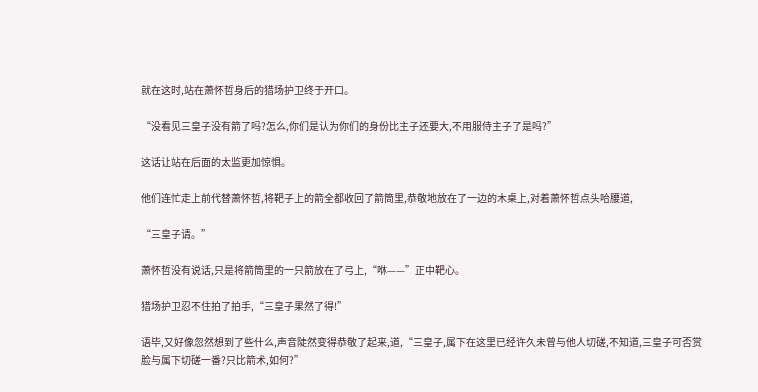就在这时,站在萧怀哲身后的猎场护卫终于开口。

“没看见三皇子没有箭了吗?怎么,你们是认为你们的身份比主子还要大,不用服侍主子了是吗?”

这话让站在后面的太监更加惊惧。

他们连忙走上前代替萧怀哲,将靶子上的箭全都收回了箭筒里,恭敬地放在了一边的木桌上,对着萧怀哲点头哈腰道,

“三皇子请。”

萧怀哲没有说话,只是将箭筒里的一只箭放在了弓上,“咻——”正中靶心。

猎场护卫忍不住拍了拍手,“三皇子果然了得!”

语毕,又好像忽然想到了些什么,声音陡然变得恭敬了起来,道,“三皇子,属下在这里已经许久未曾与他人切磋,不知道,三皇子可否赏脸与属下切磋一番?只比箭术,如何?”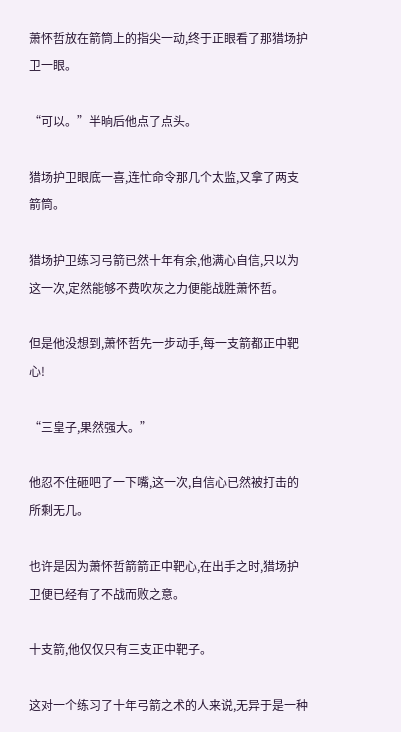萧怀哲放在箭筒上的指尖一动,终于正眼看了那猎场护卫一眼。

“可以。”半晌后他点了点头。

猎场护卫眼底一喜,连忙命令那几个太监,又拿了两支箭筒。

猎场护卫练习弓箭已然十年有余,他满心自信,只以为这一次,定然能够不费吹灰之力便能战胜萧怀哲。

但是他没想到,萧怀哲先一步动手,每一支箭都正中靶心!

“三皇子,果然强大。”

他忍不住砸吧了一下嘴,这一次,自信心已然被打击的所剩无几。

也许是因为萧怀哲箭箭正中靶心,在出手之时,猎场护卫便已经有了不战而败之意。

十支箭,他仅仅只有三支正中靶子。

这对一个练习了十年弓箭之术的人来说,无异于是一种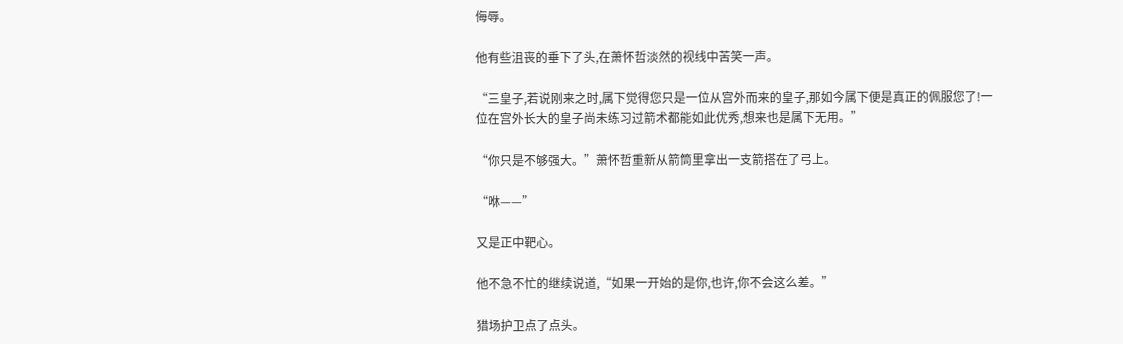侮辱。

他有些沮丧的垂下了头,在萧怀哲淡然的视线中苦笑一声。

“三皇子,若说刚来之时,属下觉得您只是一位从宫外而来的皇子,那如今属下便是真正的佩服您了!一位在宫外长大的皇子尚未练习过箭术都能如此优秀,想来也是属下无用。”

“你只是不够强大。”萧怀哲重新从箭筒里拿出一支箭搭在了弓上。

“咻——”

又是正中靶心。

他不急不忙的继续说道,“如果一开始的是你,也许,你不会这么差。”

猎场护卫点了点头。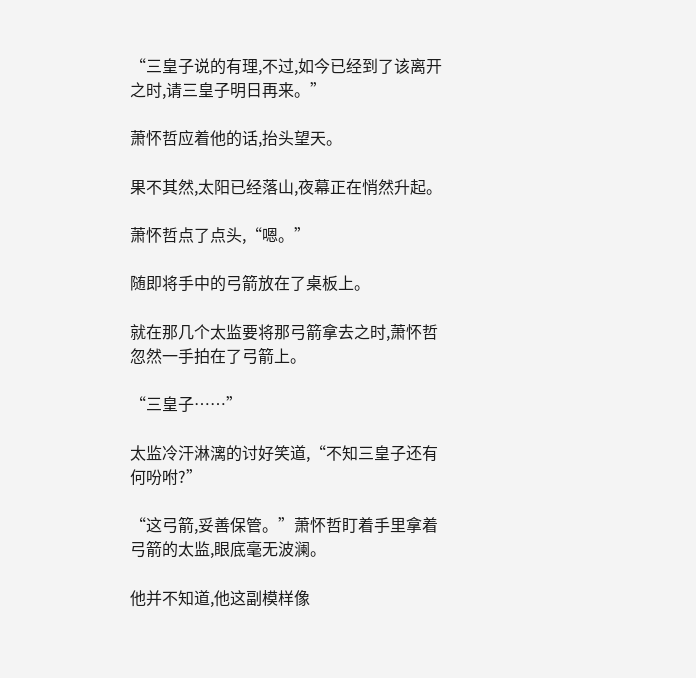“三皇子说的有理,不过,如今已经到了该离开之时,请三皇子明日再来。”

萧怀哲应着他的话,抬头望天。

果不其然,太阳已经落山,夜幕正在悄然升起。

萧怀哲点了点头,“嗯。”

随即将手中的弓箭放在了桌板上。

就在那几个太监要将那弓箭拿去之时,萧怀哲忽然一手拍在了弓箭上。

“三皇子……”

太监冷汗淋漓的讨好笑道,“不知三皇子还有何吩咐?”

“这弓箭,妥善保管。”萧怀哲盯着手里拿着弓箭的太监,眼底毫无波澜。

他并不知道,他这副模样像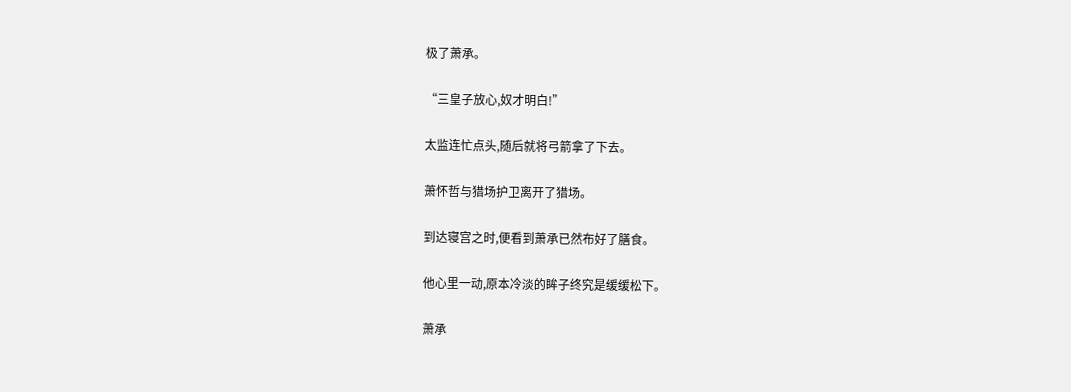极了萧承。

“三皇子放心,奴才明白!”

太监连忙点头,随后就将弓箭拿了下去。

萧怀哲与猎场护卫离开了猎场。

到达寝宫之时,便看到萧承已然布好了膳食。

他心里一动,原本冷淡的眸子终究是缓缓松下。

萧承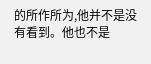的所作所为,他并不是没有看到。他也不是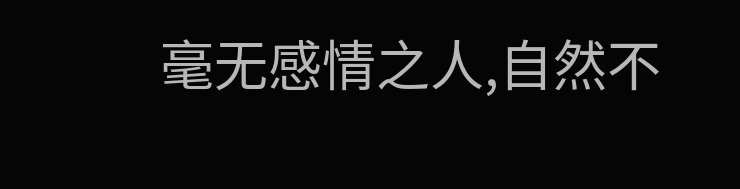毫无感情之人,自然不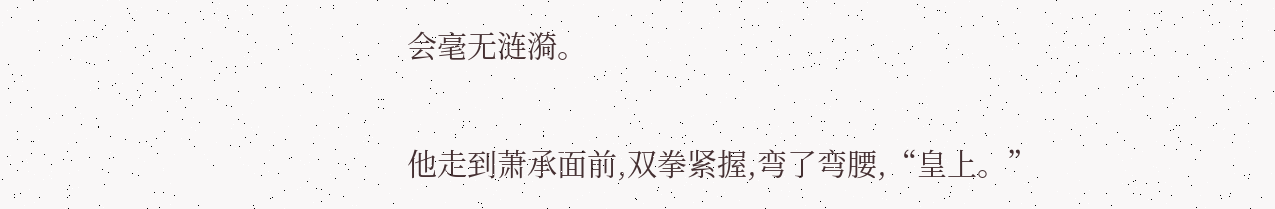会毫无涟漪。

他走到萧承面前,双拳紧握,弯了弯腰,“皇上。”